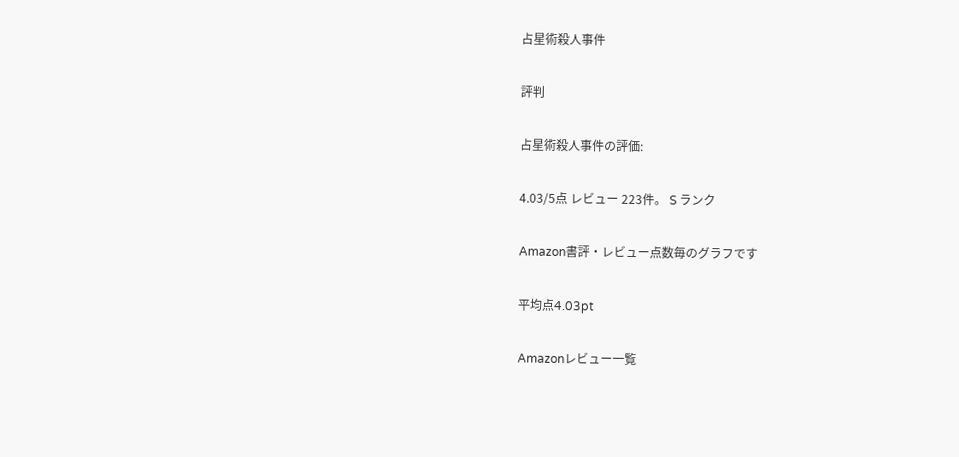占星術殺人事件

評判

占星術殺人事件の評価:

4.03/5点 レビュー 223件。 S ランク

Amazon書評・レビュー点数毎のグラフです

平均点4.03pt

Amazonレビュー一覧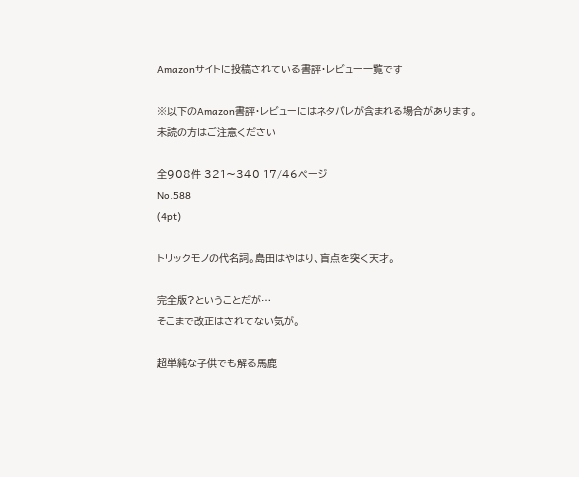Amazonサイトに投稿されている書評・レビュー一覧です

※以下のAmazon書評・レビューにはネタバレが含まれる場合があります。
未読の方はご注意ください

全908件 321〜340 17/46ページ
No.588
(4pt)

トリックモノの代名詞。島田はやはり、盲点を突く天才。

完全版?ということだが…
そこまで改正はされてない気が。

超単純な子供でも解る馬鹿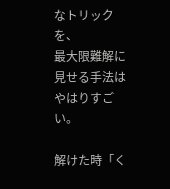なトリックを、
最大限難解に見せる手法はやはりすごい。

解けた時「く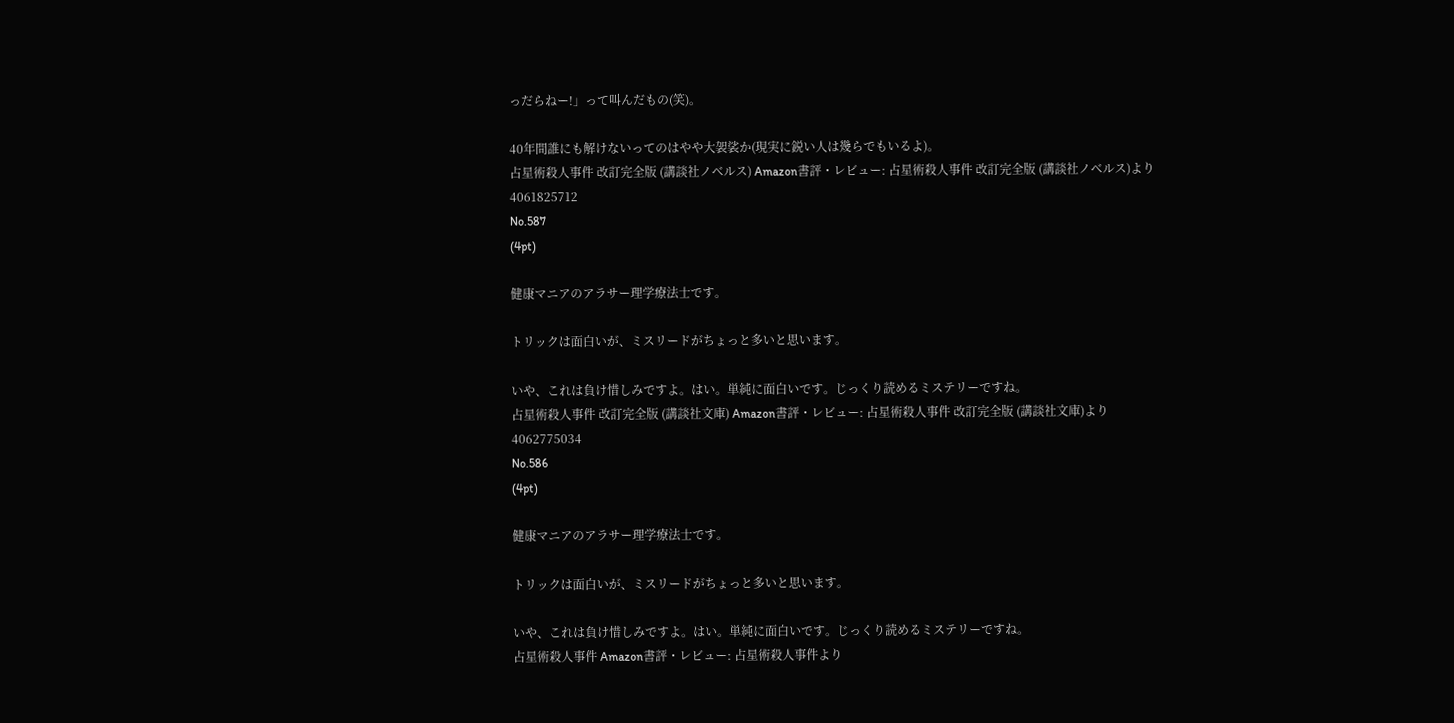っだらねー!」って叫んだもの(笑)。

40年間誰にも解けないってのはやや大袈裟か(現実に鋭い人は幾らでもいるよ)。
占星術殺人事件 改訂完全版 (講談社ノベルス) Amazon書評・レビュー: 占星術殺人事件 改訂完全版 (講談社ノベルス)より
4061825712
No.587
(4pt)

健康マニアのアラサー理学療法士です。

トリックは面白いが、ミスリードがちょっと多いと思います。

いや、これは負け惜しみですよ。はい。単純に面白いです。じっくり読めるミステリーですね。
占星術殺人事件 改訂完全版 (講談社文庫) Amazon書評・レビュー: 占星術殺人事件 改訂完全版 (講談社文庫)より
4062775034
No.586
(4pt)

健康マニアのアラサー理学療法士です。

トリックは面白いが、ミスリードがちょっと多いと思います。

いや、これは負け惜しみですよ。はい。単純に面白いです。じっくり読めるミステリーですね。
占星術殺人事件 Amazon書評・レビュー: 占星術殺人事件より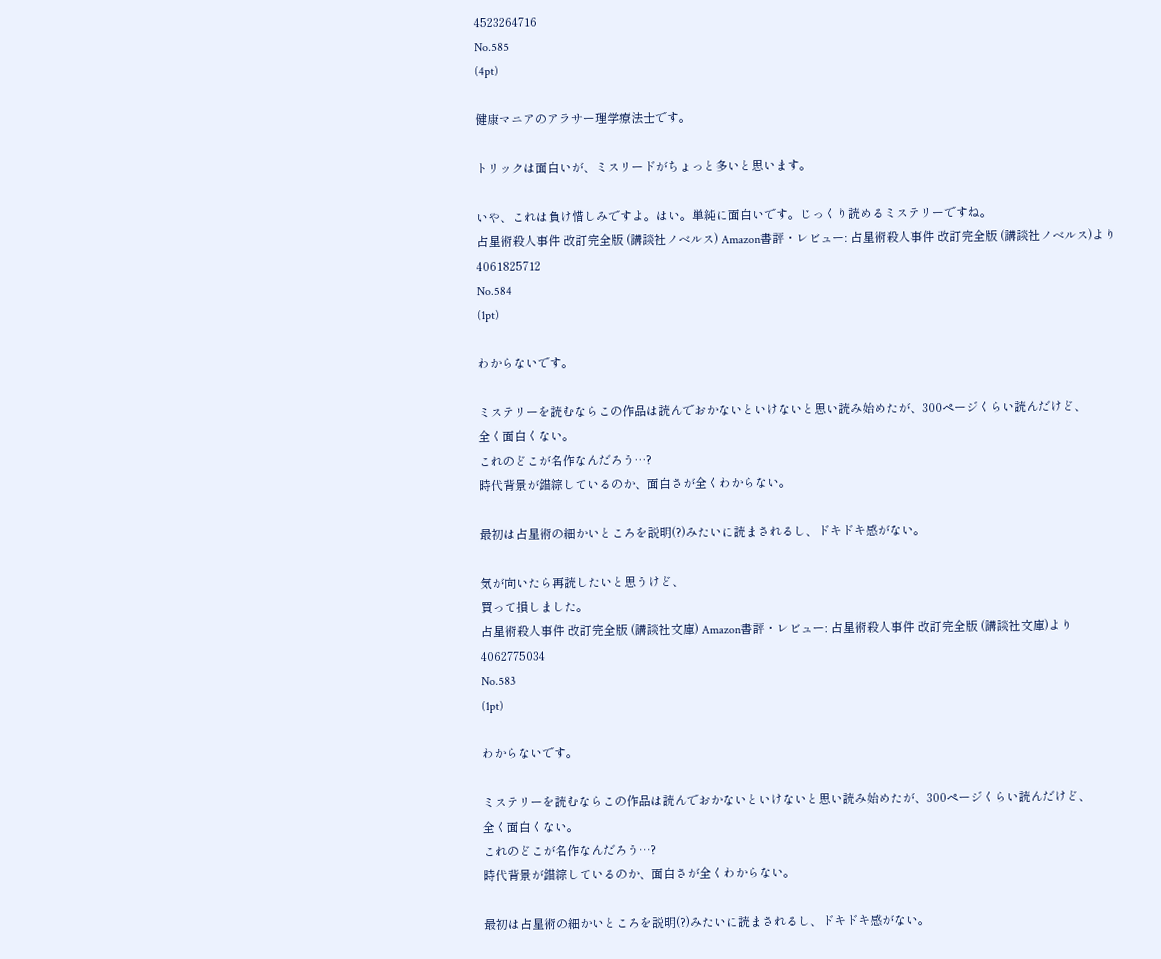4523264716
No.585
(4pt)

健康マニアのアラサー理学療法士です。

トリックは面白いが、ミスリードがちょっと多いと思います。

いや、これは負け惜しみですよ。はい。単純に面白いです。じっくり読めるミステリーですね。
占星術殺人事件 改訂完全版 (講談社ノベルス) Amazon書評・レビュー: 占星術殺人事件 改訂完全版 (講談社ノベルス)より
4061825712
No.584
(1pt)

わからないです。

ミステリーを読むならこの作品は読んでおかないといけないと思い読み始めたが、300ページくらい読んだけど、
全く面白くない。
これのどこが名作なんだろう…?
時代背景が錯綜しているのか、面白さが全くわからない。

最初は占星術の細かいところを説明(?)みたいに読まされるし、ドキドキ感がない。

気が向いたら再読したいと思うけど、
買って損しました。
占星術殺人事件 改訂完全版 (講談社文庫) Amazon書評・レビュー: 占星術殺人事件 改訂完全版 (講談社文庫)より
4062775034
No.583
(1pt)

わからないです。

ミステリーを読むならこの作品は読んでおかないといけないと思い読み始めたが、300ページくらい読んだけど、
全く面白くない。
これのどこが名作なんだろう…?
時代背景が錯綜しているのか、面白さが全くわからない。

最初は占星術の細かいところを説明(?)みたいに読まされるし、ドキドキ感がない。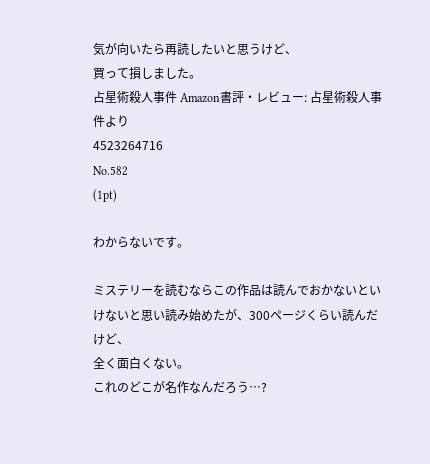気が向いたら再読したいと思うけど、
買って損しました。
占星術殺人事件 Amazon書評・レビュー: 占星術殺人事件より
4523264716
No.582
(1pt)

わからないです。

ミステリーを読むならこの作品は読んでおかないといけないと思い読み始めたが、300ページくらい読んだけど、
全く面白くない。
これのどこが名作なんだろう…?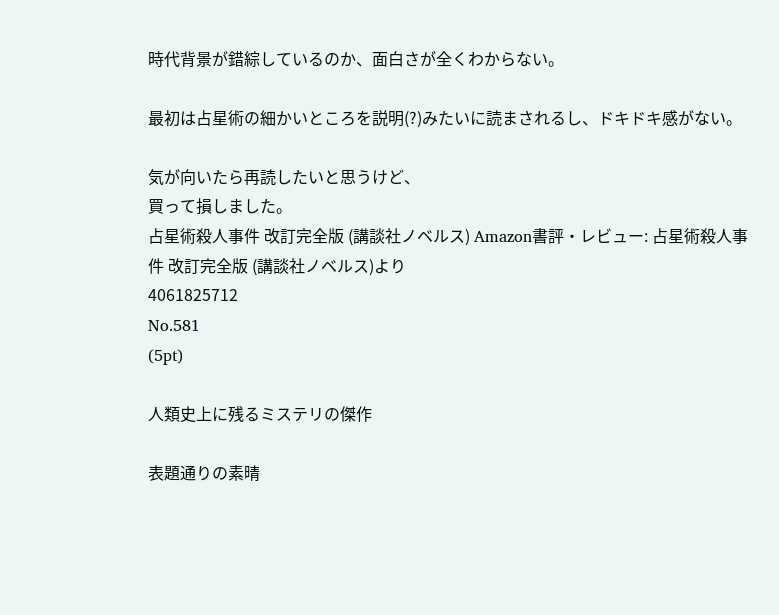時代背景が錯綜しているのか、面白さが全くわからない。

最初は占星術の細かいところを説明(?)みたいに読まされるし、ドキドキ感がない。

気が向いたら再読したいと思うけど、
買って損しました。
占星術殺人事件 改訂完全版 (講談社ノベルス) Amazon書評・レビュー: 占星術殺人事件 改訂完全版 (講談社ノベルス)より
4061825712
No.581
(5pt)

人類史上に残るミステリの傑作

表題通りの素晴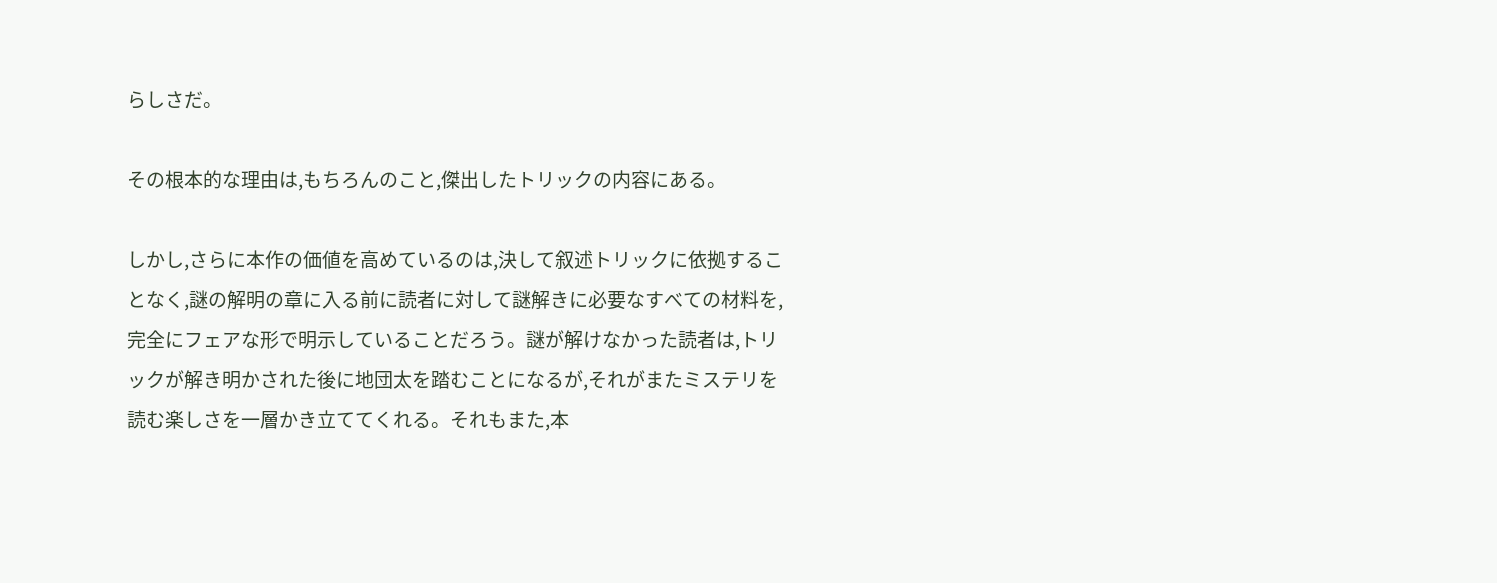らしさだ。

その根本的な理由は,もちろんのこと,傑出したトリックの内容にある。

しかし,さらに本作の価値を高めているのは,決して叙述トリックに依拠することなく,謎の解明の章に入る前に読者に対して謎解きに必要なすべての材料を,完全にフェアな形で明示していることだろう。謎が解けなかった読者は,トリックが解き明かされた後に地団太を踏むことになるが,それがまたミステリを読む楽しさを一層かき立ててくれる。それもまた,本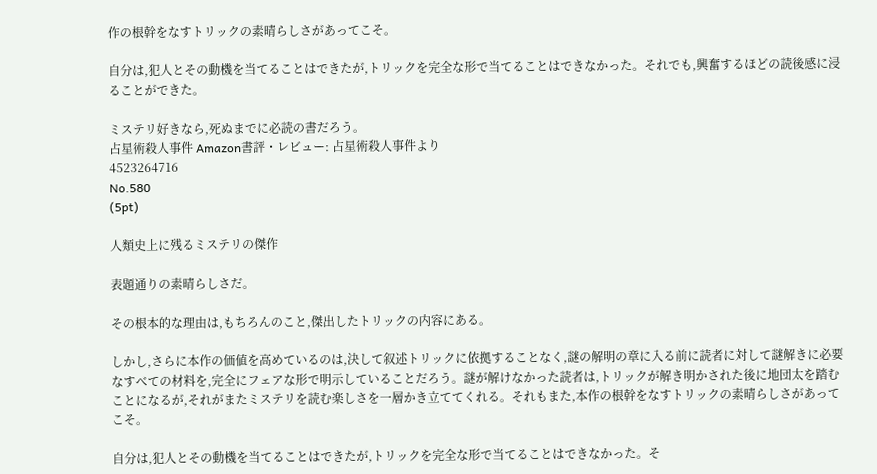作の根幹をなすトリックの素晴らしさがあってこそ。

自分は,犯人とその動機を当てることはできたが,トリックを完全な形で当てることはできなかった。それでも,興奮するほどの読後感に浸ることができた。

ミステリ好きなら,死ぬまでに必読の書だろう。
占星術殺人事件 Amazon書評・レビュー: 占星術殺人事件より
4523264716
No.580
(5pt)

人類史上に残るミステリの傑作

表題通りの素晴らしさだ。

その根本的な理由は,もちろんのこと,傑出したトリックの内容にある。

しかし,さらに本作の価値を高めているのは,決して叙述トリックに依拠することなく,謎の解明の章に入る前に読者に対して謎解きに必要なすべての材料を,完全にフェアな形で明示していることだろう。謎が解けなかった読者は,トリックが解き明かされた後に地団太を踏むことになるが,それがまたミステリを読む楽しさを一層かき立ててくれる。それもまた,本作の根幹をなすトリックの素晴らしさがあってこそ。

自分は,犯人とその動機を当てることはできたが,トリックを完全な形で当てることはできなかった。そ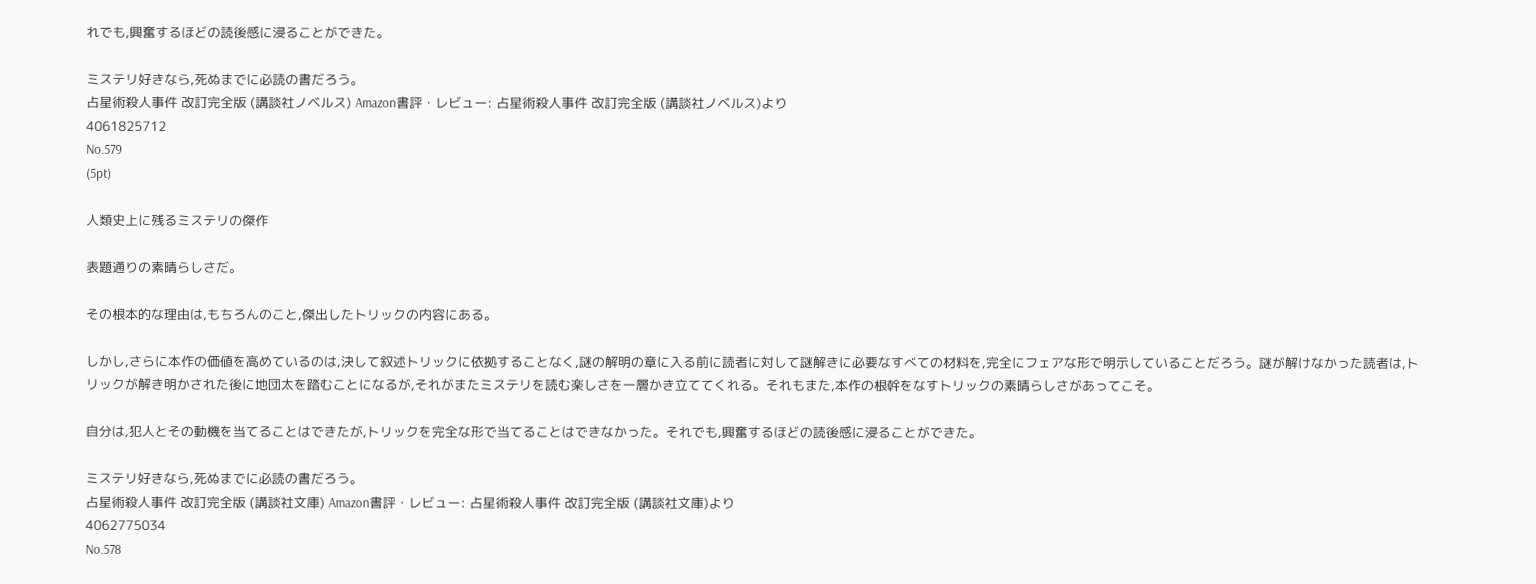れでも,興奮するほどの読後感に浸ることができた。

ミステリ好きなら,死ぬまでに必読の書だろう。
占星術殺人事件 改訂完全版 (講談社ノベルス) Amazon書評・レビュー: 占星術殺人事件 改訂完全版 (講談社ノベルス)より
4061825712
No.579
(5pt)

人類史上に残るミステリの傑作

表題通りの素晴らしさだ。

その根本的な理由は,もちろんのこと,傑出したトリックの内容にある。

しかし,さらに本作の価値を高めているのは,決して叙述トリックに依拠することなく,謎の解明の章に入る前に読者に対して謎解きに必要なすべての材料を,完全にフェアな形で明示していることだろう。謎が解けなかった読者は,トリックが解き明かされた後に地団太を踏むことになるが,それがまたミステリを読む楽しさを一層かき立ててくれる。それもまた,本作の根幹をなすトリックの素晴らしさがあってこそ。

自分は,犯人とその動機を当てることはできたが,トリックを完全な形で当てることはできなかった。それでも,興奮するほどの読後感に浸ることができた。

ミステリ好きなら,死ぬまでに必読の書だろう。
占星術殺人事件 改訂完全版 (講談社文庫) Amazon書評・レビュー: 占星術殺人事件 改訂完全版 (講談社文庫)より
4062775034
No.578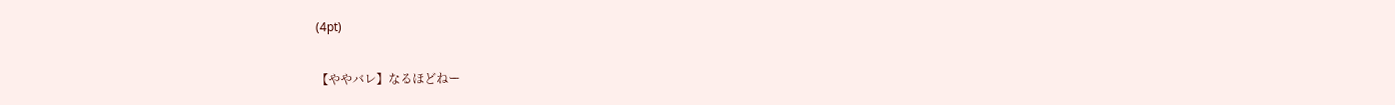(4pt)

【ややバレ】なるほどねー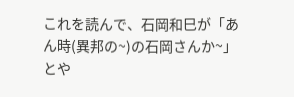これを読んで、石岡和巳が「あん時(異邦の~)の石岡さんか~」とや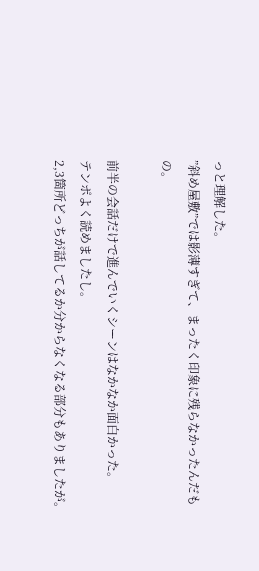っと理解した。
”斜め屋敷”では影薄すぎて、まったく印象に残らなかったんだもの。

前半の会話だけで進んでいくシーンはなかなか面白かった。
テンポよく読めましたし。
2,3箇所どっちが話してるか分からなくなる部分もありましたが。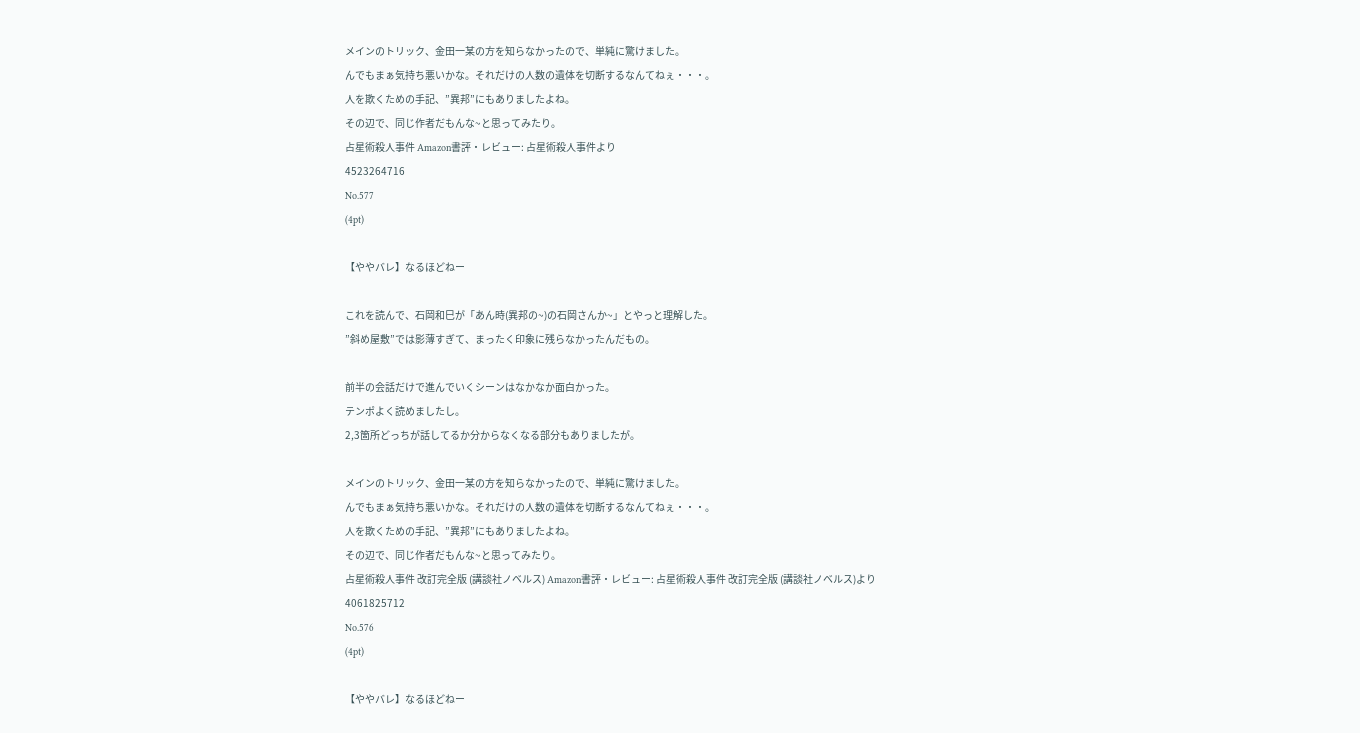メインのトリック、金田一某の方を知らなかったので、単純に驚けました。
んでもまぁ気持ち悪いかな。それだけの人数の遺体を切断するなんてねぇ・・・。
人を欺くための手記、”異邦”にもありましたよね。
その辺で、同じ作者だもんな~と思ってみたり。
占星術殺人事件 Amazon書評・レビュー: 占星術殺人事件より
4523264716
No.577
(4pt)

【ややバレ】なるほどねー

これを読んで、石岡和巳が「あん時(異邦の~)の石岡さんか~」とやっと理解した。
”斜め屋敷”では影薄すぎて、まったく印象に残らなかったんだもの。

前半の会話だけで進んでいくシーンはなかなか面白かった。
テンポよく読めましたし。
2,3箇所どっちが話してるか分からなくなる部分もありましたが。

メインのトリック、金田一某の方を知らなかったので、単純に驚けました。
んでもまぁ気持ち悪いかな。それだけの人数の遺体を切断するなんてねぇ・・・。
人を欺くための手記、”異邦”にもありましたよね。
その辺で、同じ作者だもんな~と思ってみたり。
占星術殺人事件 改訂完全版 (講談社ノベルス) Amazon書評・レビュー: 占星術殺人事件 改訂完全版 (講談社ノベルス)より
4061825712
No.576
(4pt)

【ややバレ】なるほどねー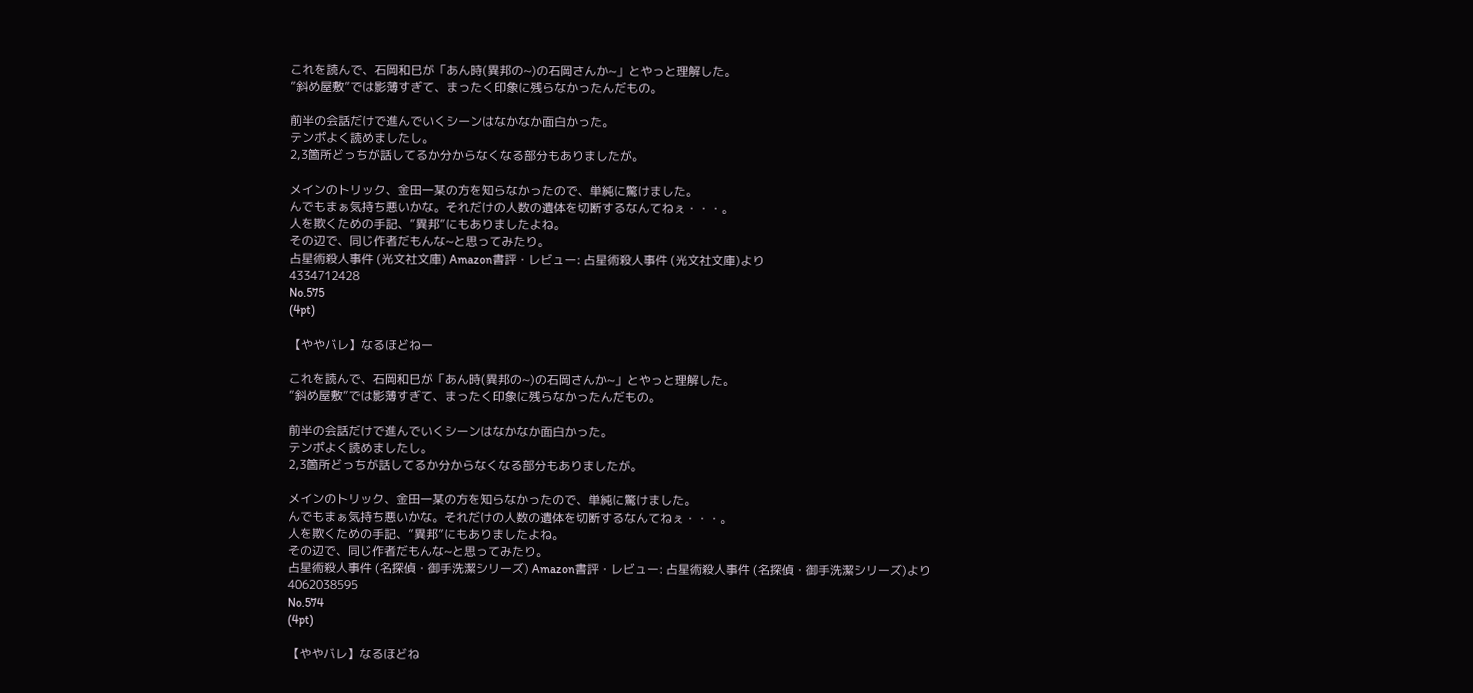これを読んで、石岡和巳が「あん時(異邦の~)の石岡さんか~」とやっと理解した。
”斜め屋敷”では影薄すぎて、まったく印象に残らなかったんだもの。

前半の会話だけで進んでいくシーンはなかなか面白かった。
テンポよく読めましたし。
2,3箇所どっちが話してるか分からなくなる部分もありましたが。

メインのトリック、金田一某の方を知らなかったので、単純に驚けました。
んでもまぁ気持ち悪いかな。それだけの人数の遺体を切断するなんてねぇ・・・。
人を欺くための手記、”異邦”にもありましたよね。
その辺で、同じ作者だもんな~と思ってみたり。
占星術殺人事件 (光文社文庫) Amazon書評・レビュー: 占星術殺人事件 (光文社文庫)より
4334712428
No.575
(4pt)

【ややバレ】なるほどねー

これを読んで、石岡和巳が「あん時(異邦の~)の石岡さんか~」とやっと理解した。
”斜め屋敷”では影薄すぎて、まったく印象に残らなかったんだもの。

前半の会話だけで進んでいくシーンはなかなか面白かった。
テンポよく読めましたし。
2,3箇所どっちが話してるか分からなくなる部分もありましたが。

メインのトリック、金田一某の方を知らなかったので、単純に驚けました。
んでもまぁ気持ち悪いかな。それだけの人数の遺体を切断するなんてねぇ・・・。
人を欺くための手記、”異邦”にもありましたよね。
その辺で、同じ作者だもんな~と思ってみたり。
占星術殺人事件 (名探偵・御手洗潔シリーズ) Amazon書評・レビュー: 占星術殺人事件 (名探偵・御手洗潔シリーズ)より
4062038595
No.574
(4pt)

【ややバレ】なるほどね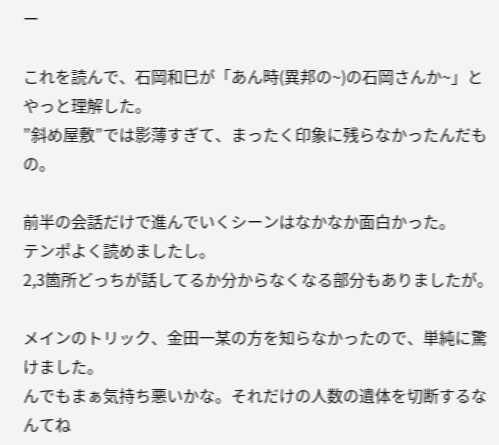ー

これを読んで、石岡和巳が「あん時(異邦の~)の石岡さんか~」とやっと理解した。
”斜め屋敷”では影薄すぎて、まったく印象に残らなかったんだもの。

前半の会話だけで進んでいくシーンはなかなか面白かった。
テンポよく読めましたし。
2,3箇所どっちが話してるか分からなくなる部分もありましたが。

メインのトリック、金田一某の方を知らなかったので、単純に驚けました。
んでもまぁ気持ち悪いかな。それだけの人数の遺体を切断するなんてね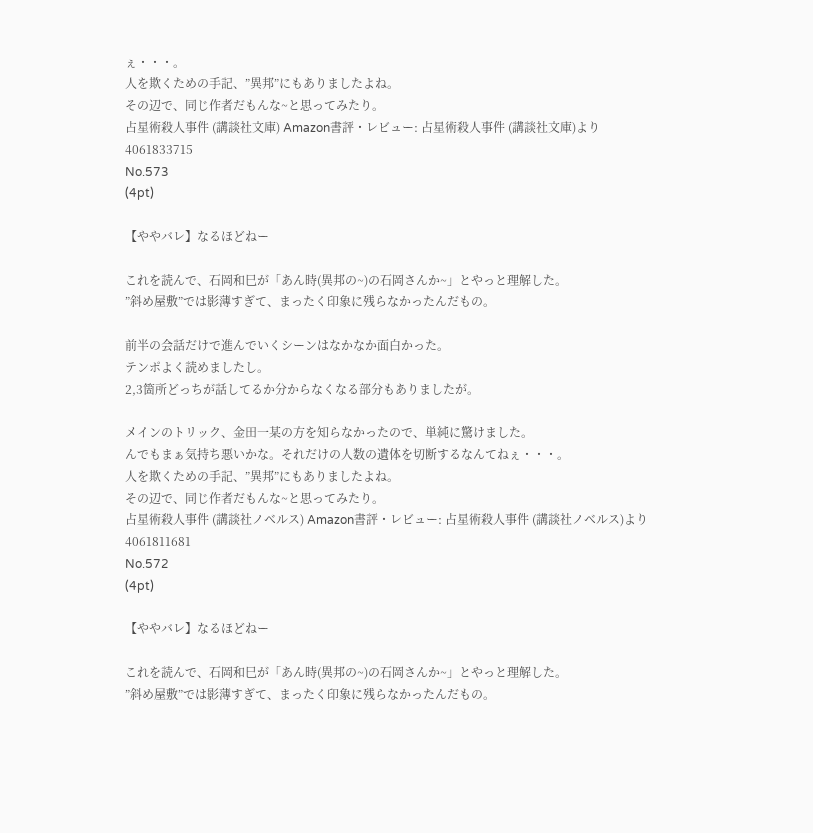ぇ・・・。
人を欺くための手記、”異邦”にもありましたよね。
その辺で、同じ作者だもんな~と思ってみたり。
占星術殺人事件 (講談社文庫) Amazon書評・レビュー: 占星術殺人事件 (講談社文庫)より
4061833715
No.573
(4pt)

【ややバレ】なるほどねー

これを読んで、石岡和巳が「あん時(異邦の~)の石岡さんか~」とやっと理解した。
”斜め屋敷”では影薄すぎて、まったく印象に残らなかったんだもの。

前半の会話だけで進んでいくシーンはなかなか面白かった。
テンポよく読めましたし。
2,3箇所どっちが話してるか分からなくなる部分もありましたが。

メインのトリック、金田一某の方を知らなかったので、単純に驚けました。
んでもまぁ気持ち悪いかな。それだけの人数の遺体を切断するなんてねぇ・・・。
人を欺くための手記、”異邦”にもありましたよね。
その辺で、同じ作者だもんな~と思ってみたり。
占星術殺人事件 (講談社ノベルス) Amazon書評・レビュー: 占星術殺人事件 (講談社ノベルス)より
4061811681
No.572
(4pt)

【ややバレ】なるほどねー

これを読んで、石岡和巳が「あん時(異邦の~)の石岡さんか~」とやっと理解した。
”斜め屋敷”では影薄すぎて、まったく印象に残らなかったんだもの。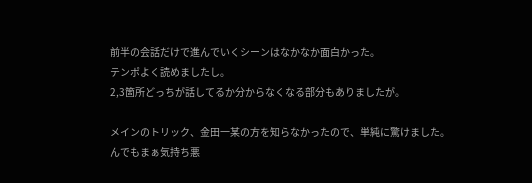前半の会話だけで進んでいくシーンはなかなか面白かった。
テンポよく読めましたし。
2,3箇所どっちが話してるか分からなくなる部分もありましたが。

メインのトリック、金田一某の方を知らなかったので、単純に驚けました。
んでもまぁ気持ち悪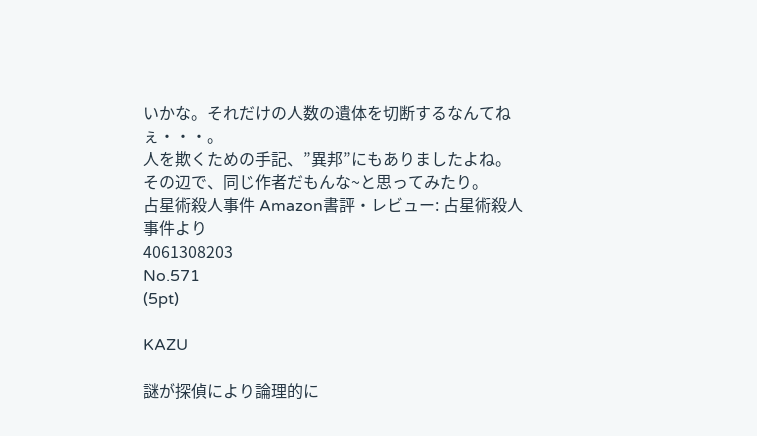いかな。それだけの人数の遺体を切断するなんてねぇ・・・。
人を欺くための手記、”異邦”にもありましたよね。
その辺で、同じ作者だもんな~と思ってみたり。
占星術殺人事件 Amazon書評・レビュー: 占星術殺人事件より
4061308203
No.571
(5pt)

KAZU

謎が探偵により論理的に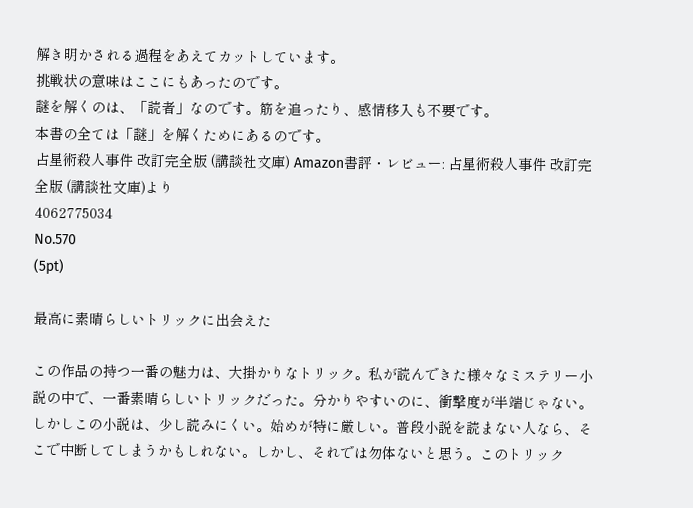解き明かされる過程をあえてカットしています。
挑戦状の意味はここにもあったのです。
謎を解くのは、「読者」なのです。筋を追ったり、感情移入も不要です。
本書の全ては「謎」を解くためにあるのです。
占星術殺人事件 改訂完全版 (講談社文庫) Amazon書評・レビュー: 占星術殺人事件 改訂完全版 (講談社文庫)より
4062775034
No.570
(5pt)

最高に素晴らしいトリックに出会えた

この作品の持つ一番の魅力は、大掛かりなトリック。私が読んできた様々なミステリー小説の中で、一番素晴らしいトリックだった。分かりやすいのに、衝撃度が半端じゃない。しかしこの小説は、少し読みにくい。始めが特に厳しい。普段小説を読まない人なら、そこで中断してしまうかもしれない。しかし、それでは勿体ないと思う。このトリック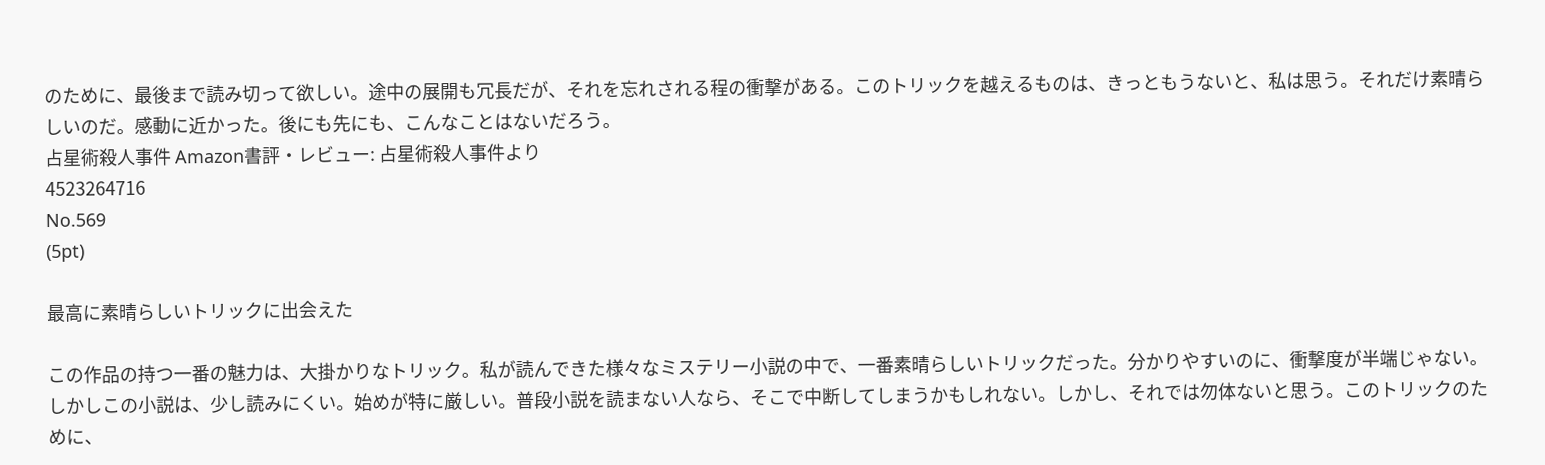のために、最後まで読み切って欲しい。途中の展開も冗長だが、それを忘れされる程の衝撃がある。このトリックを越えるものは、きっともうないと、私は思う。それだけ素晴らしいのだ。感動に近かった。後にも先にも、こんなことはないだろう。
占星術殺人事件 Amazon書評・レビュー: 占星術殺人事件より
4523264716
No.569
(5pt)

最高に素晴らしいトリックに出会えた

この作品の持つ一番の魅力は、大掛かりなトリック。私が読んできた様々なミステリー小説の中で、一番素晴らしいトリックだった。分かりやすいのに、衝撃度が半端じゃない。しかしこの小説は、少し読みにくい。始めが特に厳しい。普段小説を読まない人なら、そこで中断してしまうかもしれない。しかし、それでは勿体ないと思う。このトリックのために、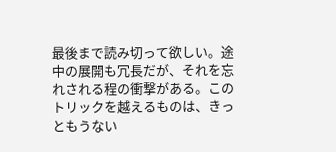最後まで読み切って欲しい。途中の展開も冗長だが、それを忘れされる程の衝撃がある。このトリックを越えるものは、きっともうない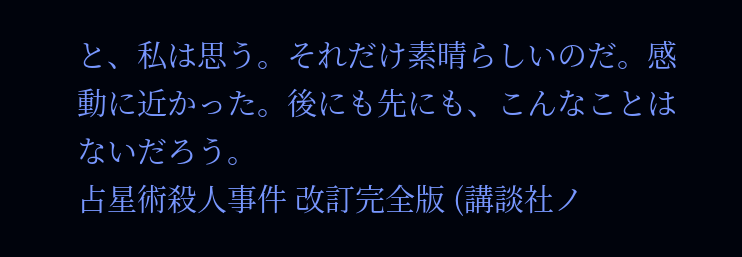と、私は思う。それだけ素晴らしいのだ。感動に近かった。後にも先にも、こんなことはないだろう。
占星術殺人事件 改訂完全版 (講談社ノ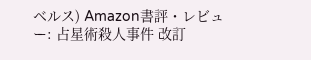ベルス) Amazon書評・レビュー: 占星術殺人事件 改訂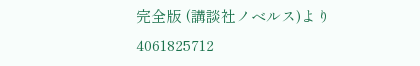完全版 (講談社ノベルス)より
4061825712